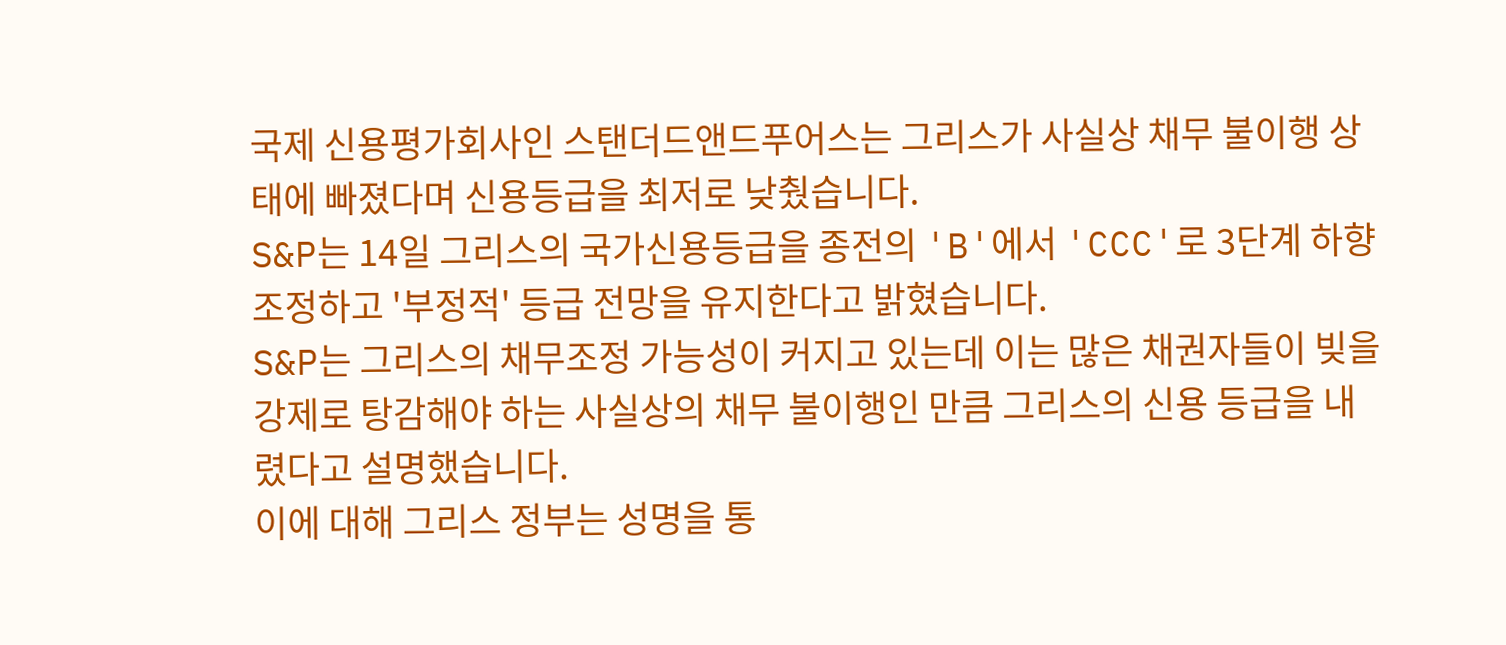국제 신용평가회사인 스탠더드앤드푸어스는 그리스가 사실상 채무 불이행 상태에 빠졌다며 신용등급을 최저로 낮췄습니다.
S&P는 14일 그리스의 국가신용등급을 종전의 'B'에서 'CCC'로 3단계 하향 조정하고 '부정적' 등급 전망을 유지한다고 밝혔습니다.
S&P는 그리스의 채무조정 가능성이 커지고 있는데 이는 많은 채권자들이 빚을 강제로 탕감해야 하는 사실상의 채무 불이행인 만큼 그리스의 신용 등급을 내렸다고 설명했습니다.
이에 대해 그리스 정부는 성명을 통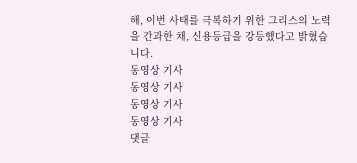해, 이번 사태를 극복하기 위한 그리스의 노력을 간과한 채, 신용등급을 강등했다고 밝혔습니다.
동영상 기사
동영상 기사
동영상 기사
동영상 기사
댓글